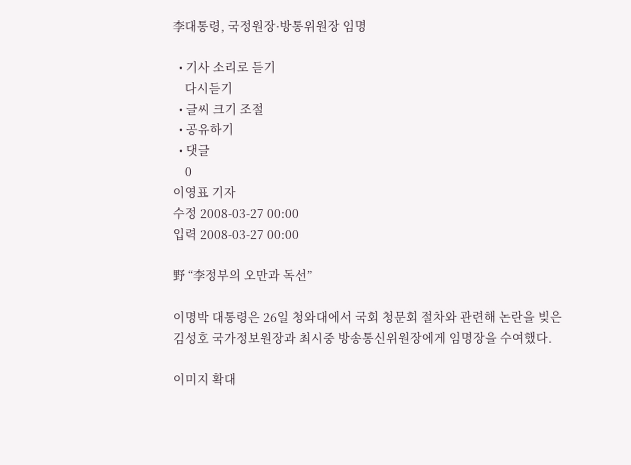李대통령, 국정원장·방통위원장 임명

  • 기사 소리로 듣기
    다시듣기
  • 글씨 크기 조절
  • 공유하기
  • 댓글
    0
이영표 기자
수정 2008-03-27 00:00
입력 2008-03-27 00:00

野 “李정부의 오만과 독선”

이명박 대통령은 26일 청와대에서 국회 청문회 절차와 관련해 논란을 빚은 김성호 국가정보원장과 최시중 방송통신위원장에게 임명장을 수여했다.

이미지 확대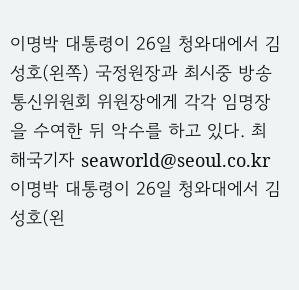이명박 대통령이 26일 청와대에서 김성호(왼쪽) 국정원장과 최시중 방송통신위원회 위원장에게 각각 임명장을 수여한 뒤 악수를 하고 있다. 최해국기자 seaworld@seoul.co.kr
이명박 대통령이 26일 청와대에서 김성호(왼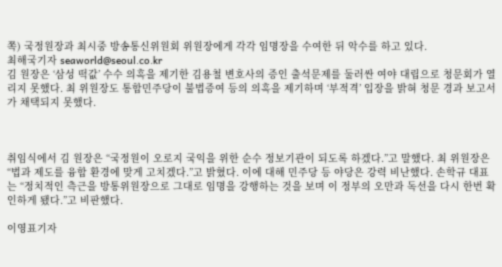쪽) 국정원장과 최시중 방송통신위원회 위원장에게 각각 임명장을 수여한 뒤 악수를 하고 있다.
최해국기자 seaworld@seoul.co.kr
김 원장은 ‘삼성 떡값’ 수수 의혹을 제기한 김용철 변호사의 증인 출석문제를 둘러싼 여야 대립으로 청문회가 열리지 못했다. 최 위원장도 통합민주당이 불법증여 등의 의혹을 제기하며 ‘부적격’ 입장을 밝혀 청문 경과 보고서가 채택되지 못했다.



취임식에서 김 원장은 “국정원이 오로지 국익을 위한 순수 정보기관이 되도록 하겠다.”고 말했다. 최 위원장은 “법과 제도를 융합 환경에 맞게 고치겠다.”고 밝혔다. 이에 대해 민주당 등 야당은 강력 비난했다. 손학규 대표는 “정치적인 측근을 방통위원장으로 그대로 임명을 강행하는 것을 보며 이 정부의 오만과 독선을 다시 한번 확인하게 됐다.”고 비판했다.

이영표기자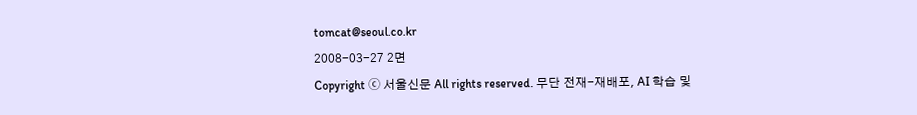tomcat@seoul.co.kr
2008-03-27 2면
Copyright ⓒ 서울신문 All rights reserved. 무단 전재-재배포, AI 학습 및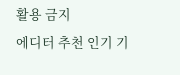활용 금지
에디터 추천 인기 기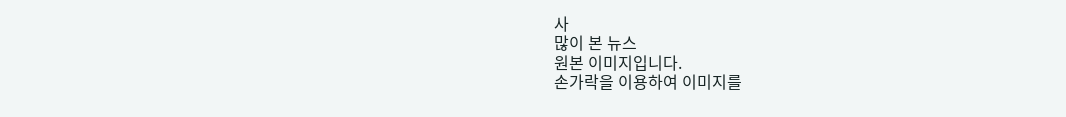사
많이 본 뉴스
원본 이미지입니다.
손가락을 이용하여 이미지를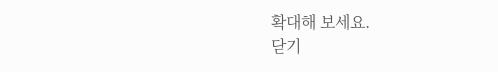확대해 보세요.
닫기